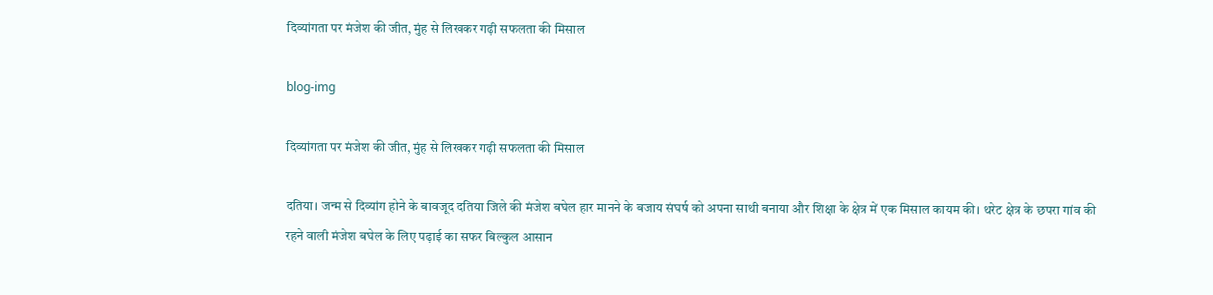दिव्यांगता पर मंजेश की जीत, मुंह से लिखकर गढ़ी सफलता की मिसाल

blog-img

दिव्यांगता पर मंजेश की जीत, मुंह से लिखकर गढ़ी सफलता की मिसाल

दतिया। जन्म से दिव्यांग होने के बावजूद दतिया जिले की मंजेश बघेल हार मानने के बजाय संघर्ष को अपना साथी बनाया और शिक्षा के क्षेत्र में एक मिसाल कायम की। थरेट क्षेत्र के छपरा गांव की रहने वाली मंजेश बघेल के लिए पढ़ाई का सफर बिल्कुल आसान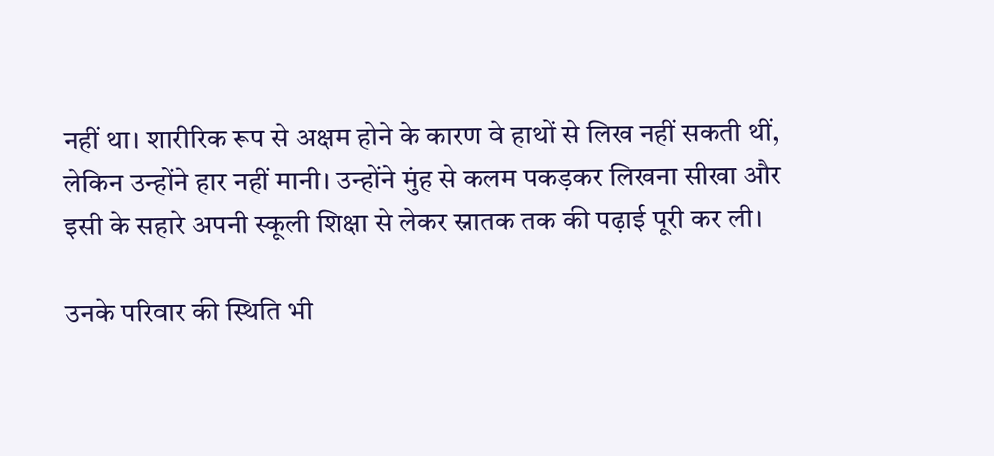नहीं था। शारीरिक रूप से अक्षम होने के कारण वे हाथों से लिख नहीं सकती थीं, लेकिन उन्होंने हार नहीं मानी। उन्होंने मुंह से कलम पकड़कर लिखना सीखा और इसी के सहारे अपनी स्कूली शिक्षा से लेकर स्नातक तक की पढ़ाई पूरी कर ली।

उनके परिवार की स्थिति भी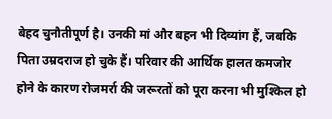बेहद चुनौतीपूर्ण है। उनकी मां और बहन भी दिव्यांग हैं, जबकि पिता उम्रदराज हो चुके हैं। परिवार की आर्थिक हालत कमजोर होने के कारण रोजमर्रा की जरूरतों को पूरा करना भी मुश्किल हो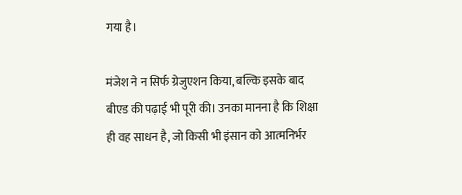गया है।

मंजेश ने न सिर्फ ग्रेजुएशन किया, बल्कि इसके बाद बीएड की पढ़ाई भी पूरी की। उनका मानना है कि शिक्षा ही वह साधन है, जो किसी भी इंसान को आत्मनिर्भर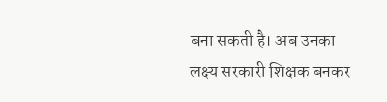बना सकती है। अब उनका लक्ष्य सरकारी शिक्षक बनकर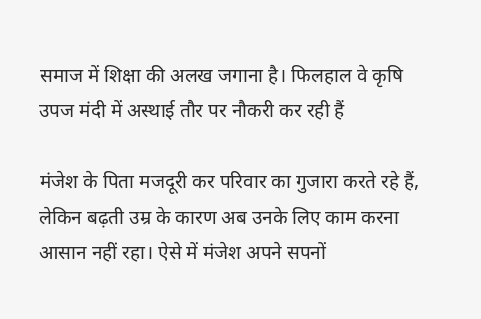समाज में शिक्षा की अलख जगाना है। फिलहाल वे कृषि उपज मंदी में अस्थाई तौर पर नौकरी कर रही हैं

मंजेश के पिता मजदूरी कर परिवार का गुजारा करते रहे हैं, लेकिन बढ़ती उम्र के कारण अब उनके लिए काम करना आसान नहीं रहा। ऐसे में मंजेश अपने सपनों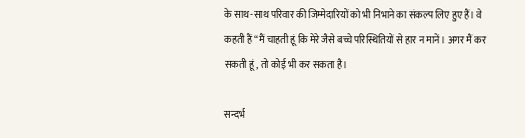के साथ-साथ परिवार की जिम्मेदारियों को भी निभाने का संकल्प लिए हुए हैं। वे कहती हैं “मैं चाहती हूं कि मेरे जैसे बच्चे परिस्थितियों से हार न मानें। अगर मैं कर सकती हूं, तो कोई भी कर सकता है।

सन्दर्भ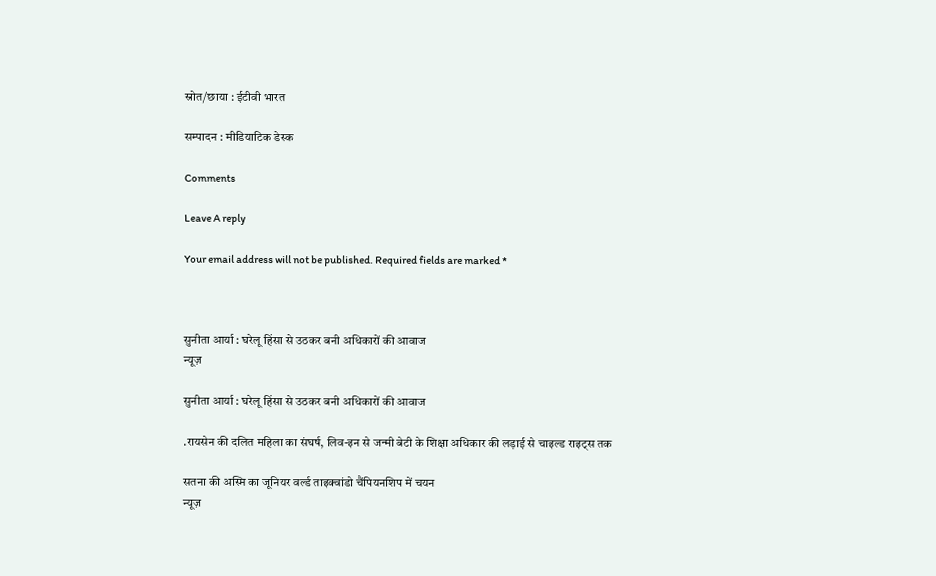स्रोत/छाया : ईटीवी भारत

सम्पादन : मीडियाटिक डेस्क

Comments

Leave A reply

Your email address will not be published. Required fields are marked *



सुनीता आर्या : घरेलू हिंसा से उठकर बनी अधिकारों की आवाज
न्यूज़

सुनीता आर्या : घरेलू हिंसा से उठकर बनी अधिकारों की आवाज

.रायसेन की दलित महिला का संघर्ष, लिव-इन से जन्मी बेटी के शिक्षा अधिकार की लड़ाई से चाइल्ड राइट्स तक

सतना की अस्मि का जूनियर वर्ल्ड ताइक्वांडो चैंपियनशिप में चयन
न्यूज़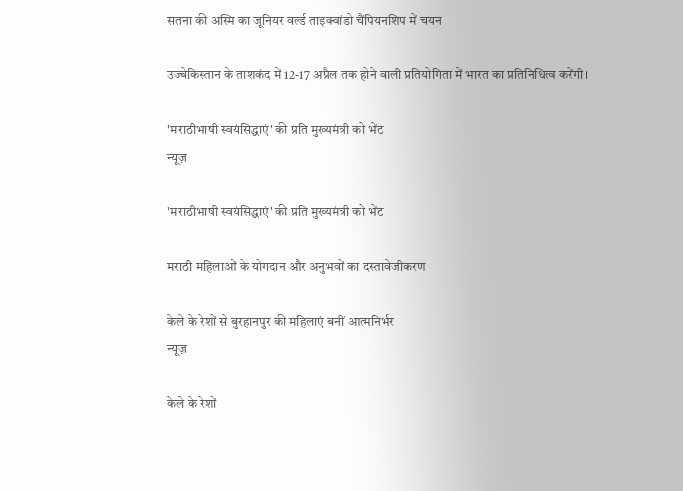सतना की अस्मि का जूनियर वर्ल्ड ताइक्वांडो चैंपियनशिप में चयन

उज्बेकिस्तान के ताशकंद में 12-17 अप्रैल तक होने वाली प्रतियोगिता में भारत का प्रतिनिधित्व करेंगी।

'मराठीभाषी स्वयंसिद्धाएं' की प्रति मुख्यमंत्री को भेंट
न्यूज़

'मराठीभाषी स्वयंसिद्धाएं' की प्रति मुख्यमंत्री को भेंट

मराठी महिलाओं के योगदान और अनुभवों का दस्तावेजीकरण

केले के रेशों से बुरहानपुर की महिलाएं बनीं आत्मनिर्भर
न्यूज़

केले के रेशों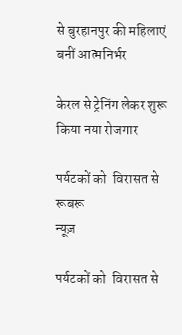से बुरहानपुर की महिलाएं बनीं आत्मनिर्भर

केरल से ट्रेनिंग लेकर शुरू किया नया रोजगार

पर्यटकों को  विरासत से रूबरू
न्यूज़

पर्यटकों को  विरासत से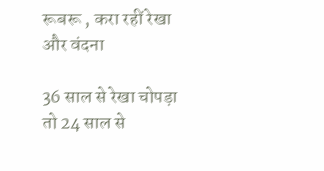रूबरू , करा रहीं रेखा और वंदना

36 साल से रेखा चोपड़ा तो 24 साल से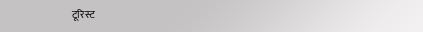टूरिस्ट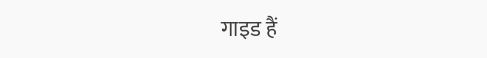गाइड हैं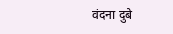वंदना दुबे